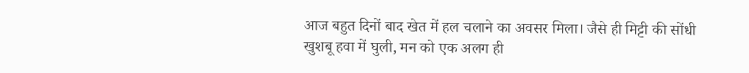आज बहुत दिनों बाद खेत में हल चलाने का अवसर मिला। जैसे ही मिट्टी की सोंधी खुशबू हवा में घुली, मन को एक अलग ही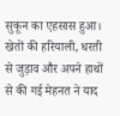सुकून का एहसास हुआ। खेतों की हरियाली, धरती से जुड़ाव और अपने हाथों से की गई मेहनत ने याद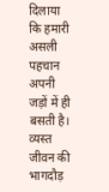दिलाया कि हमारी असली पहचान अपनी जड़ों में ही बसती है। व्यस्त जीवन की भागदौड़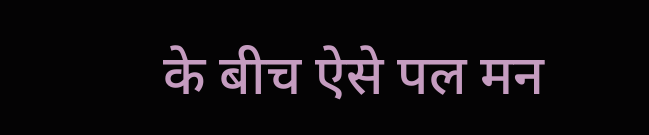के बीच ऐसे पल मन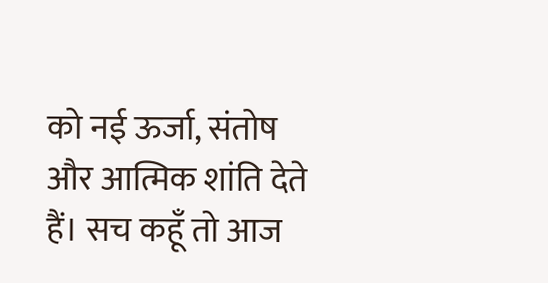को नई ऊर्जा, संतोष और आत्मिक शांति देते हैं। सच कहूँ तो आज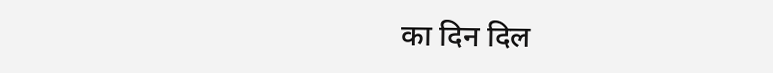का दिन दिल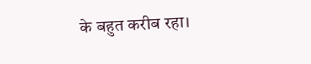के बहुत करीब रहा।